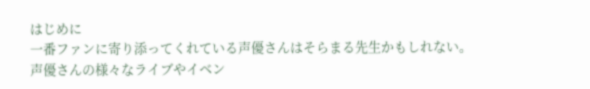はじめに
一番ファンに寄り添ってくれている声優さんはそらまる先生かもしれない。
声優さんの様々なライブやイベン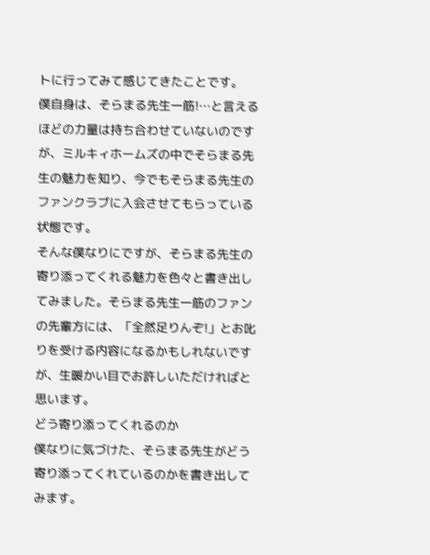トに行ってみて感じてきたことです。
僕自身は、そらまる先生一筋!…と言えるほどの力量は持ち合わせていないのですが、ミルキィホームズの中でそらまる先生の魅力を知り、今でもそらまる先生のファンクラブに入会させてもらっている状態です。
そんな僕なりにですが、そらまる先生の寄り添ってくれる魅力を色々と書き出してみました。そらまる先生一筋のファンの先輩方には、「全然足りんぞ!」とお叱りを受ける内容になるかもしれないですが、生暖かい目でお許しいただければと思います。
どう寄り添ってくれるのか
僕なりに気づけた、そらまる先生がどう寄り添ってくれているのかを書き出してみます。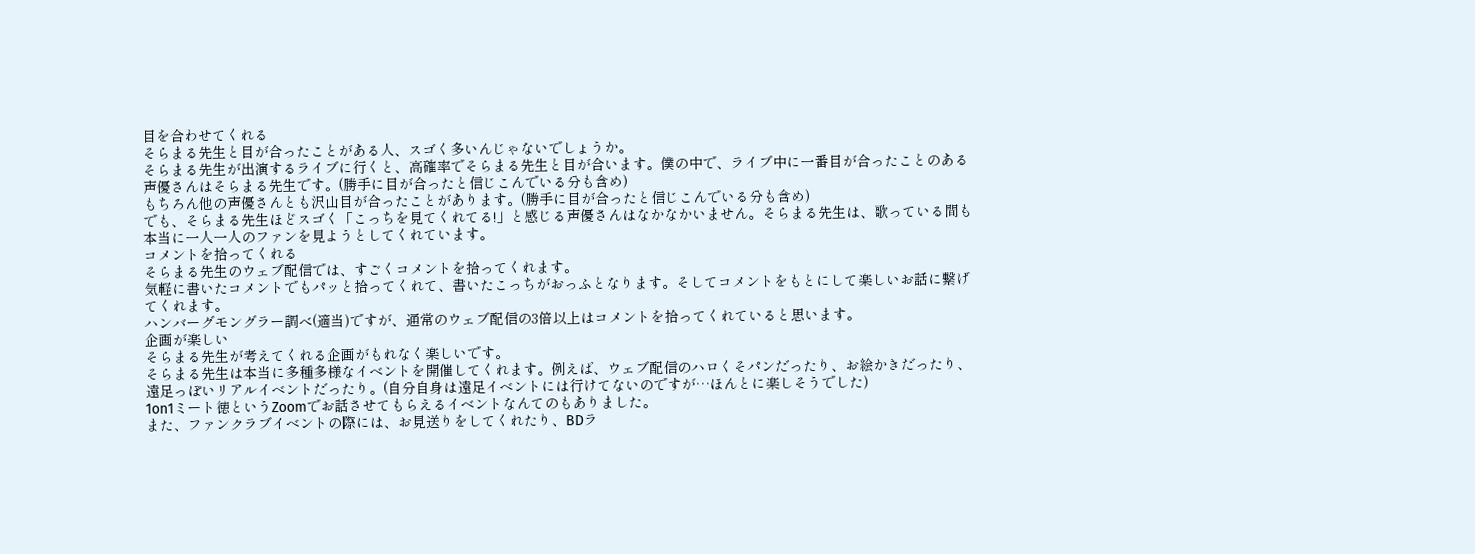目を合わせてくれる
そらまる先生と目が合ったことがある人、スゴく多いんじゃないでしょうか。
そらまる先生が出演するライブに行くと、高確率でそらまる先生と目が合います。僕の中で、ライブ中に一番目が合ったことのある声優さんはそらまる先生です。(勝手に目が合ったと信じこんでいる分も含め)
もちろん他の声優さんとも沢山目が合ったことがあります。(勝手に目が合ったと信じこんでいる分も含め)
でも、そらまる先生ほどスゴく「こっちを見てくれてる!」と感じる声優さんはなかなかいません。そらまる先生は、歌っている間も本当に一人一人のファンを見ようとしてくれています。
コメントを拾ってくれる
そらまる先生のウェブ配信では、すごくコメントを拾ってくれます。
気軽に書いたコメントでもパッと拾ってくれて、書いたこっちがおっふとなります。そしてコメントをもとにして楽しいお話に繋げてくれます。
ハンバーグモングラー調べ(適当)ですが、通常のウェブ配信の3倍以上はコメントを拾ってくれていると思います。
企画が楽しい
そらまる先生が考えてくれる企画がもれなく楽しいです。
そらまる先生は本当に多種多様なイベントを開催してくれます。例えば、ウェブ配信のハロくそパンだったり、お絵かきだったり、遠足っぽいリアルイベントだったり。(自分自身は遠足イベントには行けてないのですが…ほんとに楽しそうでした)
1on1ミート徳というZoomでお話させてもらえるイベントなんてのもありました。
また、ファンクラブイベントの際には、お見送りをしてくれたり、BDラ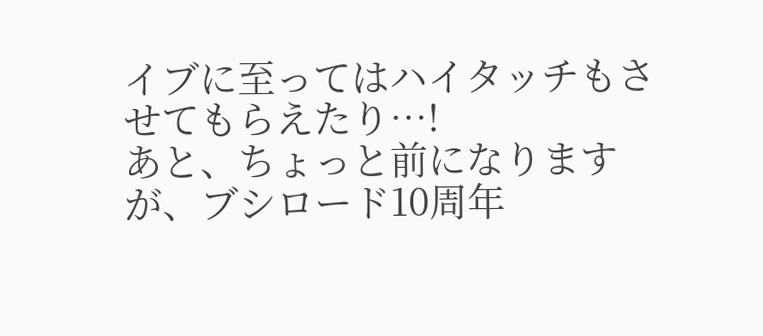イブに至ってはハイタッチもさせてもらえたり…!
あと、ちょっと前になりますが、ブシロード10周年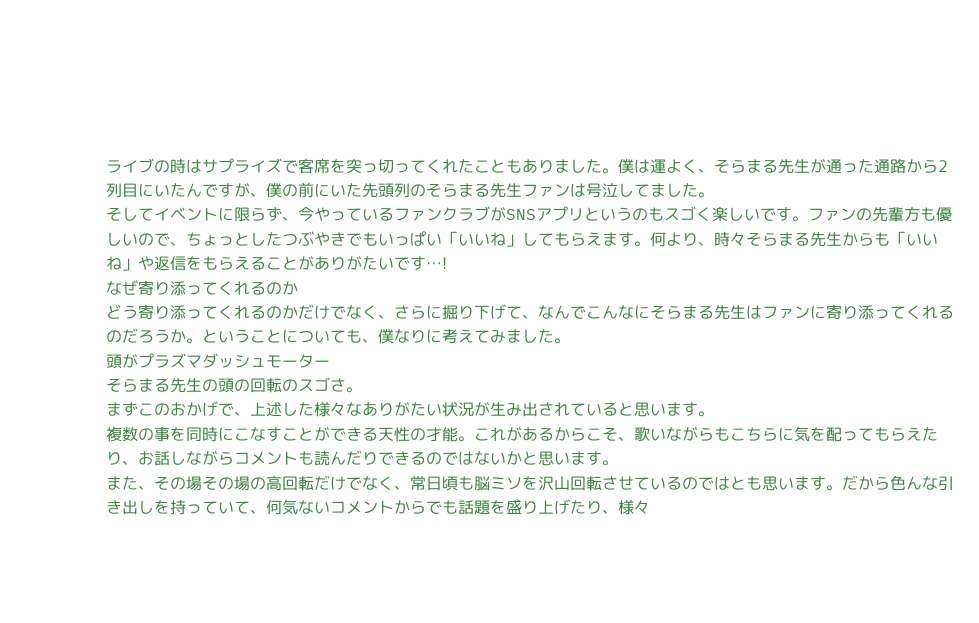ライブの時はサプライズで客席を突っ切ってくれたこともありました。僕は運よく、そらまる先生が通った通路から2列目にいたんですが、僕の前にいた先頭列のそらまる先生ファンは号泣してました。
そしてイベントに限らず、今やっているファンクラブがSNSアプリというのもスゴく楽しいです。ファンの先輩方も優しいので、ちょっとしたつぶやきでもいっぱい「いいね」してもらえます。何より、時々そらまる先生からも「いいね」や返信をもらえることがありがたいです…!
なぜ寄り添ってくれるのか
どう寄り添ってくれるのかだけでなく、さらに掘り下げて、なんでこんなにそらまる先生はファンに寄り添ってくれるのだろうか。ということについても、僕なりに考えてみました。
頭がプラズマダッシュモーター
そらまる先生の頭の回転のスゴさ。
まずこのおかげで、上述した様々なありがたい状況が生み出されていると思います。
複数の事を同時にこなすことができる天性の才能。これがあるからこそ、歌いながらもこちらに気を配ってもらえたり、お話しながらコメントも読んだりできるのではないかと思います。
また、その場その場の高回転だけでなく、常日頃も脳ミソを沢山回転させているのではとも思います。だから色んな引き出しを持っていて、何気ないコメントからでも話題を盛り上げたり、様々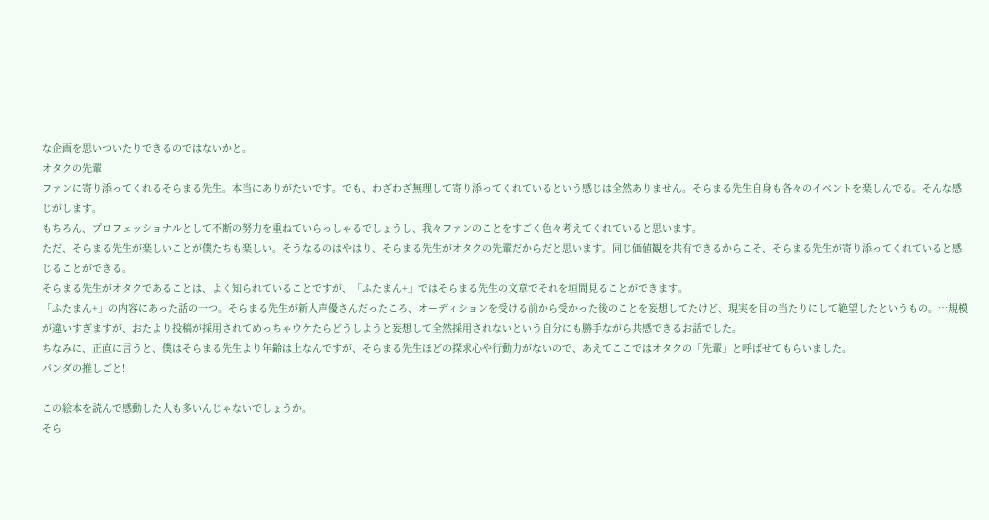な企画を思いついたりできるのではないかと。
オタクの先輩
ファンに寄り添ってくれるそらまる先生。本当にありがたいです。でも、わざわざ無理して寄り添ってくれているという感じは全然ありません。そらまる先生自身も各々のイベントを楽しんでる。そんな感じがします。
もちろん、プロフェッショナルとして不断の努力を重ねていらっしゃるでしょうし、我々ファンのことをすごく色々考えてくれていると思います。
ただ、そらまる先生が楽しいことが僕たちも楽しい。そうなるのはやはり、そらまる先生がオタクの先輩だからだと思います。同じ価値観を共有できるからこそ、そらまる先生が寄り添ってくれていると感じることができる。
そらまる先生がオタクであることは、よく知られていることですが、「ふたまん+」ではそらまる先生の文章でそれを垣間見ることができます。
「ふたまん+」の内容にあった話の一つ。そらまる先生が新人声優さんだったころ、オーディションを受ける前から受かった後のことを妄想してたけど、現実を目の当たりにして絶望したというもの。…規模が違いすぎますが、おたより投稿が採用されてめっちゃウケたらどうしようと妄想して全然採用されないという自分にも勝手ながら共感できるお話でした。
ちなみに、正直に言うと、僕はそらまる先生より年齢は上なんですが、そらまる先生ほどの探求心や行動力がないので、あえてここではオタクの「先輩」と呼ばせてもらいました。
パンダの推しごと!

この絵本を読んで感動した人も多いんじゃないでしょうか。
そら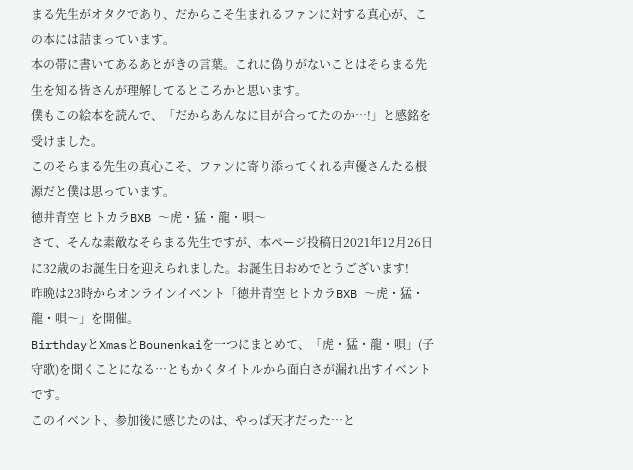まる先生がオタクであり、だからこそ生まれるファンに対する真心が、この本には詰まっています。
本の帯に書いてあるあとがきの言葉。これに偽りがないことはそらまる先生を知る皆さんが理解してるところかと思います。
僕もこの絵本を読んで、「だからあんなに目が合ってたのか…!」と感銘を受けました。
このそらまる先生の真心こそ、ファンに寄り添ってくれる声優さんたる根源だと僕は思っています。
徳井青空 ヒトカラBXB 〜虎・猛・龍・唄〜
さて、そんな素敵なそらまる先生ですが、本ページ投稿日2021年12月26日に32歳のお誕生日を迎えられました。お誕生日おめでとうございます!
昨晩は23時からオンラインイベント「徳井青空 ヒトカラBXB 〜虎・猛・龍・唄〜」を開催。
BirthdayとXmasとBounenkaiを一つにまとめて、「虎・猛・龍・唄」(子守歌)を聞くことになる…ともかくタイトルから面白さが漏れ出すイベントです。
このイベント、参加後に感じたのは、やっぱ天才だった…と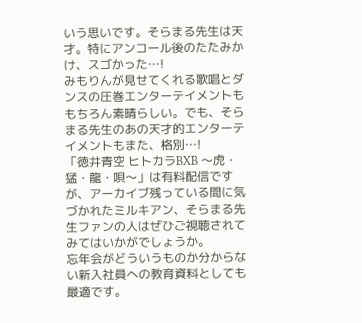いう思いです。そらまる先生は天才。特にアンコール後のたたみかけ、スゴかった…!
みもりんが見せてくれる歌唱とダンスの圧巻エンターテイメントももちろん素晴らしい。でも、そらまる先生のあの天才的エンターテイメントもまた、格別…!
「徳井青空 ヒトカラBXB 〜虎・猛・龍・唄〜」は有料配信ですが、アーカイブ残っている間に気づかれたミルキアン、そらまる先生ファンの人はぜひご視聴されてみてはいかがでしょうか。
忘年会がどういうものか分からない新入社員への教育資料としても最適です。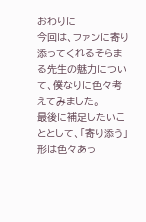おわりに
今回は、ファンに寄り添ってくれるそらまる先生の魅力について、僕なりに色々考えてみました。
最後に補足したいこととして、「寄り添う」形は色々あっ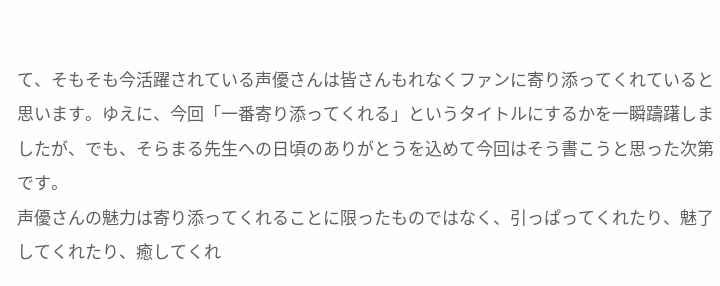て、そもそも今活躍されている声優さんは皆さんもれなくファンに寄り添ってくれていると思います。ゆえに、今回「一番寄り添ってくれる」というタイトルにするかを一瞬躊躇しましたが、でも、そらまる先生への日頃のありがとうを込めて今回はそう書こうと思った次第です。
声優さんの魅力は寄り添ってくれることに限ったものではなく、引っぱってくれたり、魅了してくれたり、癒してくれ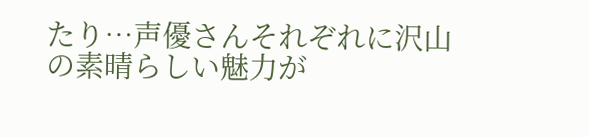たり…声優さんそれぞれに沢山の素晴らしい魅力が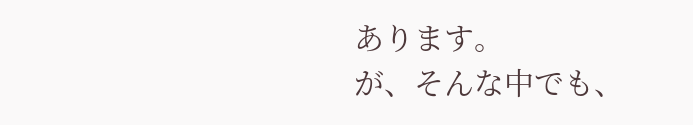あります。
が、そんな中でも、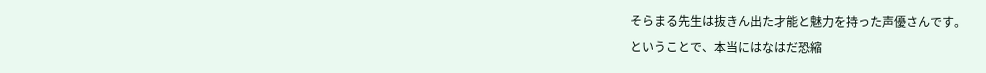そらまる先生は抜きん出た才能と魅力を持った声優さんです。
ということで、本当にはなはだ恐縮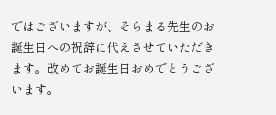ではございますが、そらまる先生のお誕生日への祝辞に代えさせていただきます。改めてお誕生日おめでとうございます。